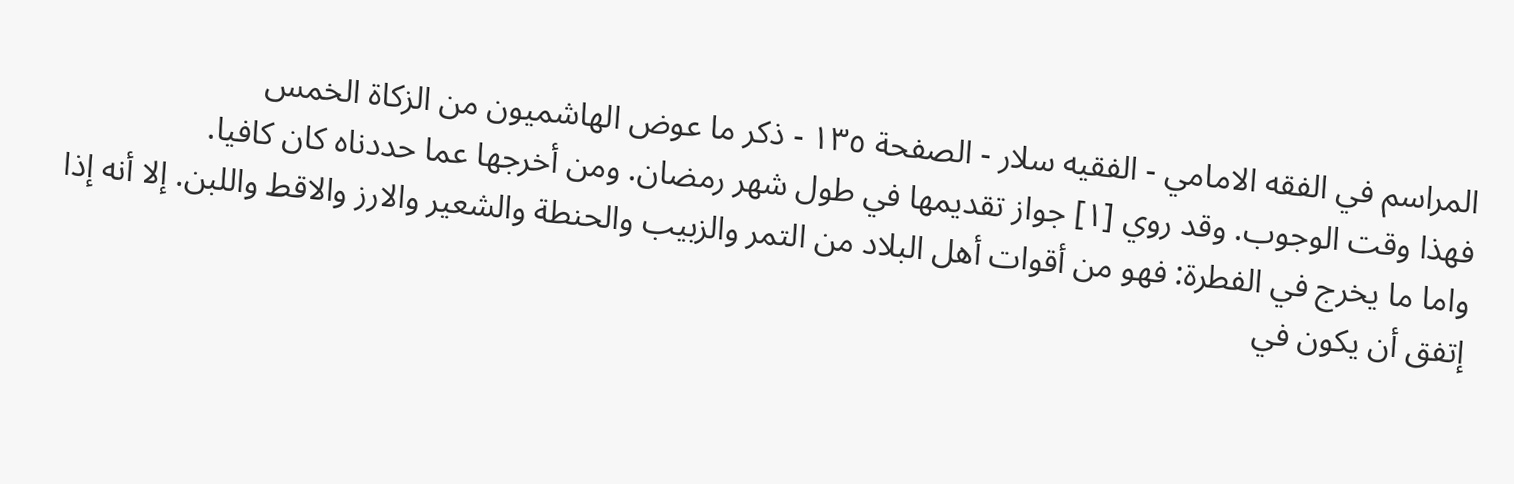المراسم في الفقه الامامي - الفقيه سلار - الصفحة ١٣٥ - ذكر ما عوض الهاشميون من الزكاة الخمس
فهذا وقت الوجوب. وقد روي [١] جواز تقديمها في طول شهر رمضان. ومن أخرجها عما حددناه كان كافيا.
واما ما يخرج في الفطرة: فهو من أقوات أهل البلاد من التمر والزبيب والحنطة والشعير والارز والاقط واللبن. إلا أنه إذا إتفق أن يكون في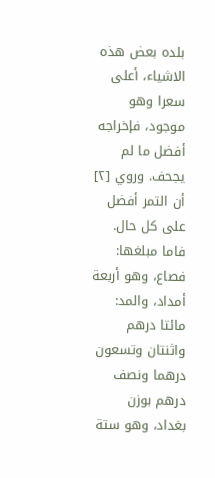بلده بعض هذه الاشياء، أعلى سعرا وهو موجود، فإخراجه أفضل ما لم يجحف. وروي [٢] أن التمر أفضل على كل حال.
فاما مبلغها: فصاع، وهو أربعة أمداد، والمد: مائتا درهم واثنتان وتسعون درهما ونصف درهم بوزن بغداد، وهو ستة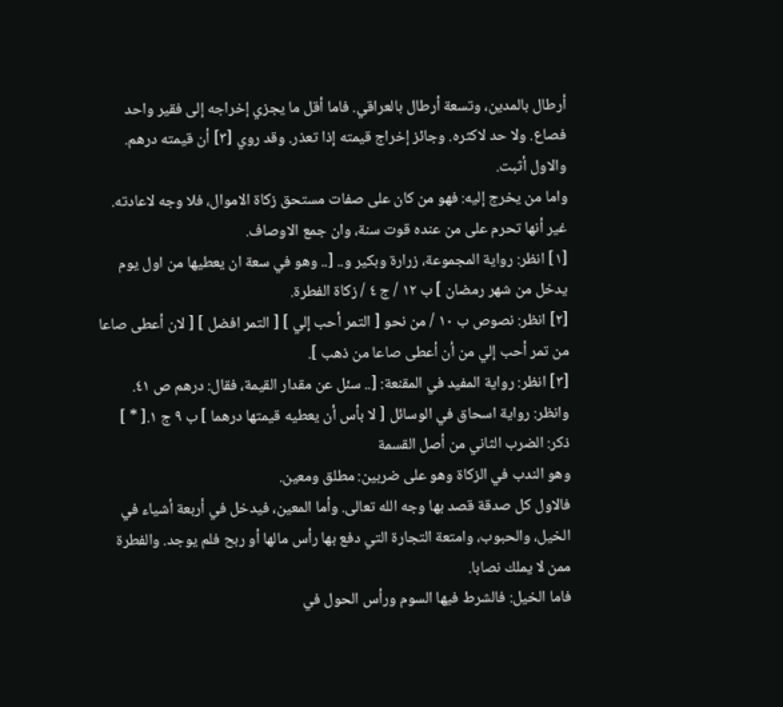أرطال بالمدين، وتسعة أرطال بالعراقي. فاما أقل ما يجزي إخراجه إلى فقير واحد فصاع. ولا حد لاكثره. وجائز إخراج قيمته إذا تعذر. وقد روي [٣] أن قيمته درهم. والاول أثبت.
واما من يخرج إليه: فهو من كان على صفات مستحق زكاة الاموال، فلا وجه لاعادته. غير أنها تحرم على من عنده قوت سنة، وان جمع الاوصاف.
[١] انظر: رواية المجموعة، زرارة وبكير و.. [.. وهو في سعة ان يعطيها من اول يوم يدخل من شهر رمضان ] ب ١٢ / ج ٤ / زكاة الفطرة.
[٢] انظر: نصوص ب ١٠ / من نحو [ التمر أحب إلي ] [ التمر افضل ] [ لان أعطى صاعا من تمر أحب إلي من أن أعطى صاعا من ذهب ].
[٣] انظر: رواية المفيد في المقنعة: [.. سئل عن مقدار القيمة، فقال: درهم ص ٤١.
وانظر: رواية اسحاق في الوسائل [ لا بأس أن يعطيه قيمتها درهما ] ب ٩ ج ١.[ * ]
ذكر: الضرب الثاني من أصل القسمة
وهو الندب في الزكاة وهو على ضربين: مطلق ومعين.
فالاول كل صدقة قصد بها وجه الله تعالى. وأما المعين، فيدخل في أربعة أشياء في الخيل، والحبوب، وامتعة التجارة التي دفع بها رأس مالها أو ربح فلم يوجد. والفطرة ممن لا يملك نصابا.
فاما الخيل: فالشرط فيها السوم ورأس الحول في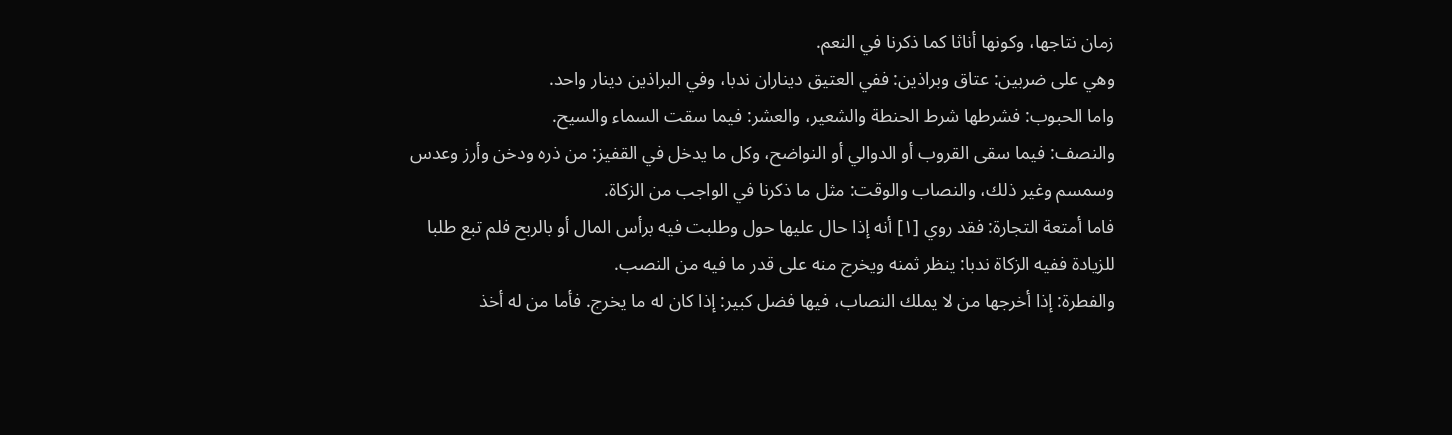زمان نتاجها، وكونها أناثا كما ذكرنا في النعم.
وهي على ضربين: عتاق وبراذين: ففي العتيق ديناران ندبا، وفي البراذين دينار واحد.
واما الحبوب: فشرطها شرط الحنطة والشعير، والعشر: فيما سقت السماء والسيح.
والنصف: فيما سقى القروب أو الدوالي أو النواضح، وكل ما يدخل في القفيز: من ذره ودخن وأرز وعدس وسمسم وغير ذلك، والنصاب والوقت: مثل ما ذكرنا في الواجب من الزكاة.
فاما أمتعة التجارة: فقد روي [١] أنه إذا حال عليها حول وطلبت فيه برأس المال أو بالربح فلم تبع طلبا للزيادة ففيه الزكاة ندبا: ينظر ثمنه ويخرج منه على قدر ما فيه من النصب.
والفطرة: إذا أخرجها من لا يملك النصاب، فيها فضل كبير: إذا كان له ما يخرج. فأما من له أخذ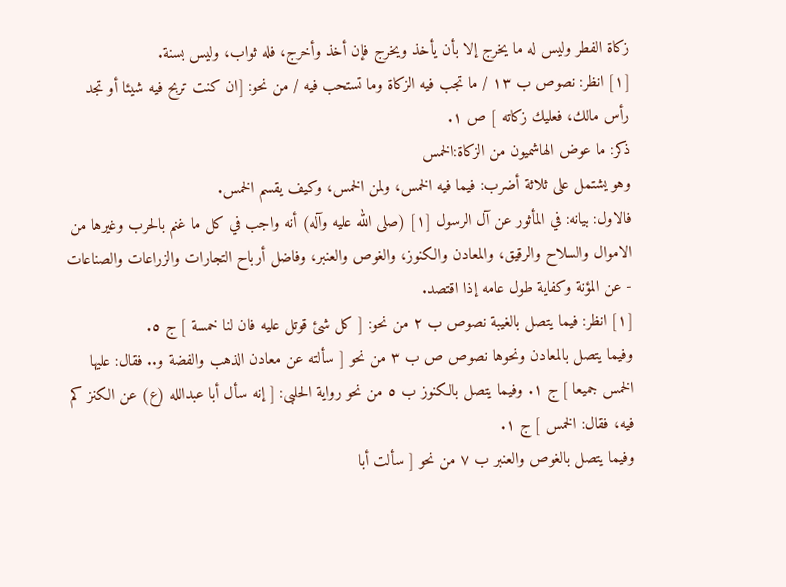زكاة الفطر وليس له ما يخرج إلا بأن يأخذ ويخرج فإن أخذ وأخرج، فله ثواب، وليس بسنة.
[١] انظر: نصوص ب ١٣ / ما تجب فيه الزكاة وما تستحب فيه / من نحو: [ان كنت تربح فيه شيئا أو تجد رأس مالك، فعليك زكاته ] ص ١.
ذكر: ما عوض الهاشميون من الزكاة:الخمس
وهو يشتمل على ثلاثة أضرب: فيما فيه الخمس، ولمن الخمس، وكيف يقسم الخمس.
فالاول: بيانه: في المأثور عن آل الرسول [١] (صلى الله عليه وآله) أنه واجب في كل ما غنم بالحرب وغيرها من الاموال والسلاح والرقيق، والمعادن والكنوز، والغوص والعنبر، وفاضل أرباح التجارات والزراعات والصناعات - عن المؤنة وكفاية طول عامه إذا اقتصد.
[١] انظر: فيما يتصل بالغيبة نصوص ب ٢ من نحو: [ كل شئ قوتل عليه فان لنا خمسة ] ج ٥.
وفيما يتصل بالمعادن ونحوها نصوص ص ب ٣ من نحو [ سألته عن معادن الذهب والفضة و.. فقال: عليها الخمس جميعا ] ج ١. وفيما يتصل بالكنوز ب ٥ من نحو رواية الحلبى: [ إنه سأل أبا عبدالله (ع) عن الكنز كم فيه، فقال: الخمس ] ج ١.
وفيما يتصل بالغوص والعنبر ب ٧ من نحو [ سألت أبا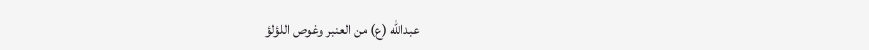عبدالله (ع) من العنبر وغوص اللؤلؤ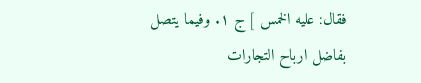فقال: عليه الخمس ] ج ١. وفيما يتصل بفاضل ارباح التجارات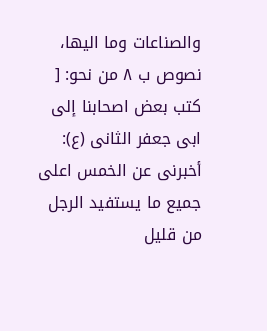والصناعات وما اليها، نصوص ب ٨ من نحو: [ كتب بعض اصحابنا إلى ابى جعفر الثانى (ع): أخبرنى عن الخمس اعلى جميع ما يستفيد الرجل من قليل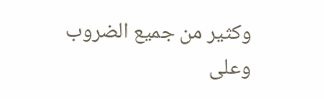وكثير من جميع الضروب وعلى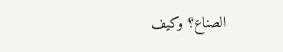الصناع؟ وكيف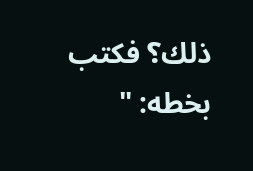ذلك؟ فكتب بخطه: "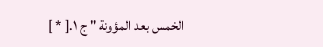الخمس بعد المؤونة " ج ١.[ * ]